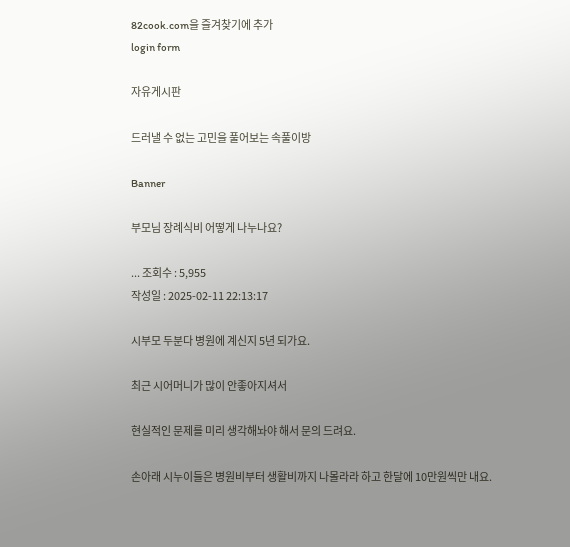82cook.com을 즐겨찾기에 추가
login form

자유게시판

드러낼 수 없는 고민을 풀어보는 속풀이방

Banner

부모님 장례식비 어떻게 나누나요?

... 조회수 : 5,955
작성일 : 2025-02-11 22:13:17

시부모 두분다 병원에 계신지 5년 되가요.

최근 시어머니가 많이 안좋아지셔서

현실적인 문제를 미리 생각해놔야 해서 문의 드려요.

손아래 시누이들은 병원비부터 생활비까지 나몰라라 하고 한달에 10만원씩만 내요.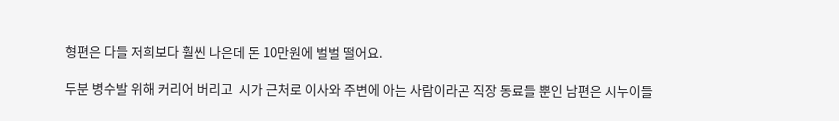형편은 다들 저희보다 훨씬 나은데 돈 10만원에 벌벌 떨어요.

두분 병수발 위해 커리어 버리고  시가 근처로 이사와 주변에 아는 사람이라곤 직장 동료들 뿐인 남편은 시누이들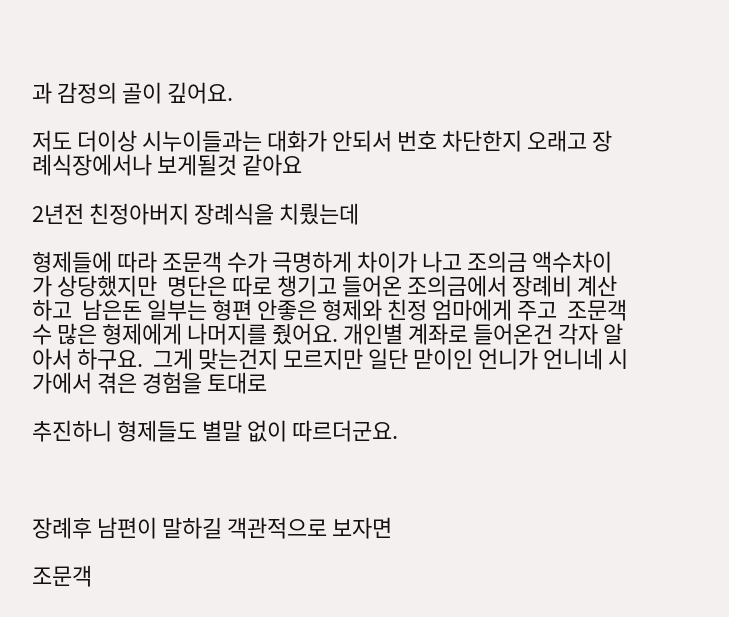과 감정의 골이 깊어요.

저도 더이상 시누이들과는 대화가 안되서 번호 차단한지 오래고 장례식장에서나 보게될것 같아요

2년전 친정아버지 장례식을 치뤘는데

형제들에 따라 조문객 수가 극명하게 차이가 나고 조의금 액수차이가 상당했지만  명단은 따로 챙기고 들어온 조의금에서 장례비 계산하고  남은돈 일부는 형편 안좋은 형제와 친정 엄마에게 주고  조문객수 많은 형제에게 나머지를 줬어요. 개인별 계좌로 들어온건 각자 알아서 하구요.  그게 맞는건지 모르지만 일단 맏이인 언니가 언니네 시가에서 겪은 경험을 토대로

추진하니 형제들도 별말 없이 따르더군요.



장례후 남편이 말하길 객관적으로 보자면

조문객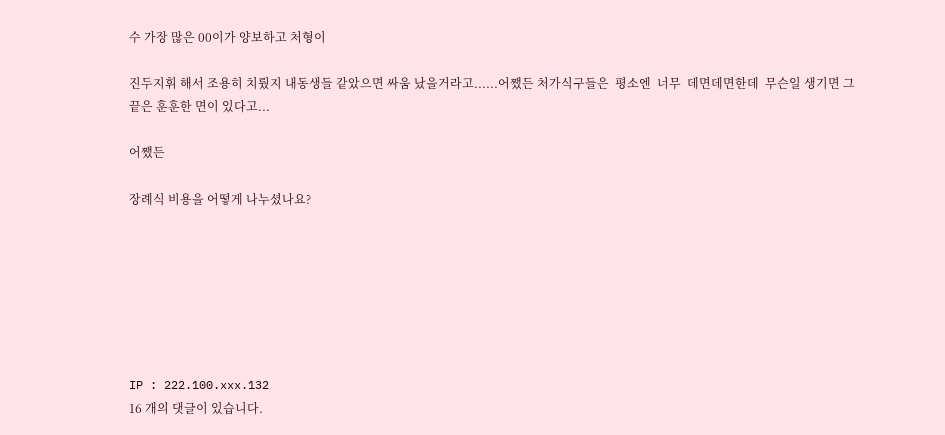수 가장 많은 00이가 양보하고 처형이

진두지휘 해서 조용히 치뤘지 내동생들 같았으면 싸움 났을거라고......어쨌든 처가식구들은  평소엔  너무  데면데면한데  무슨일 생기면 그 끝은 훈훈한 면이 있다고...

어쨌든

장례식 비용을 어떻게 나누셨나요?







IP : 222.100.xxx.132
16 개의 댓글이 있습니다.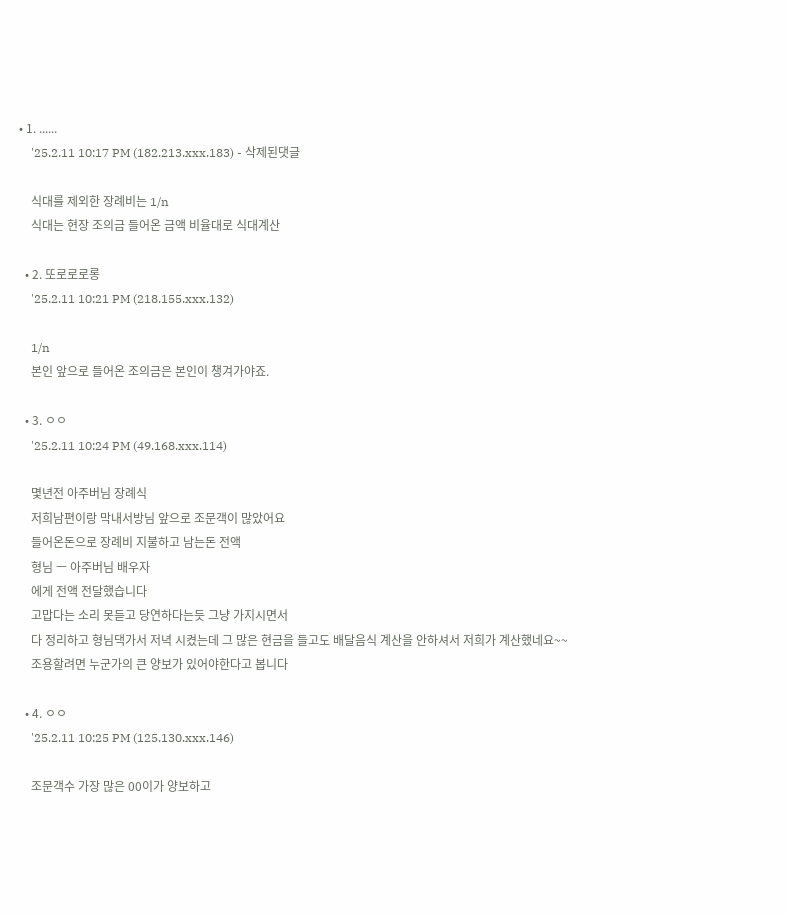• 1. ......
    '25.2.11 10:17 PM (182.213.xxx.183) - 삭제된댓글

    식대를 제외한 장례비는 1/n
    식대는 현장 조의금 들어온 금액 비율대로 식대계산

  • 2. 또로로로롱
    '25.2.11 10:21 PM (218.155.xxx.132)

    1/n
    본인 앞으로 들어온 조의금은 본인이 챙겨가야죠.

  • 3. ㅇㅇ
    '25.2.11 10:24 PM (49.168.xxx.114)

    몇년전 아주버님 장례식
    저희남편이랑 막내서방님 앞으로 조문객이 많았어요
    들어온돈으로 장례비 지불하고 남는돈 전액
    형님 ㅡ 아주버님 배우자
    에게 전액 전달했습니다
    고맙다는 소리 못듣고 당연하다는듯 그냥 가지시면서
    다 정리하고 형님댁가서 저녁 시켰는데 그 많은 현금을 들고도 배달음식 계산을 안하셔서 저희가 계산했네요~~
    조용할려면 누군가의 큰 양보가 있어야한다고 봅니다

  • 4. ㅇㅇ
    '25.2.11 10:25 PM (125.130.xxx.146)

    조문객수 가장 많은 00이가 양보하고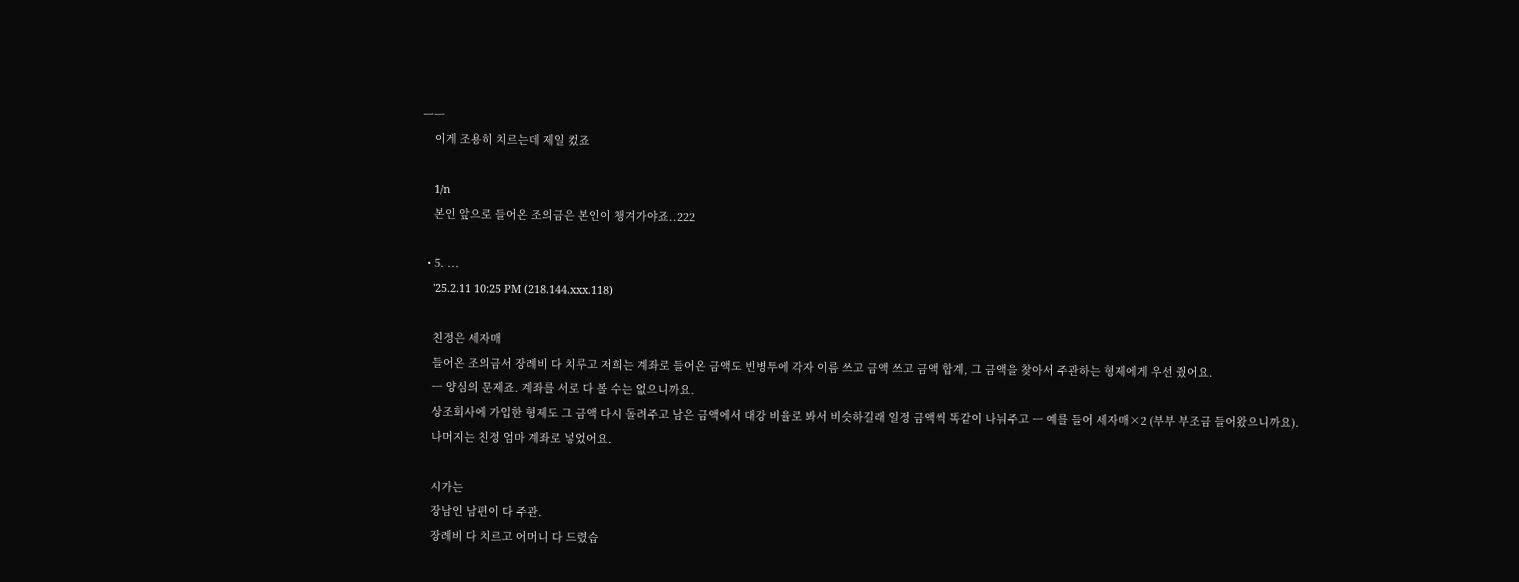ㅡㅡ
    이게 조용히 치르는데 제일 컸죠

    1/n
    본인 앞으로 들어온 조의금은 본인이 챙겨가야죠..222

  • 5. ...
    '25.2.11 10:25 PM (218.144.xxx.118)

    친정은 세자매
    들어온 조의금서 장례비 다 치루고 저희는 계좌로 들어온 금액도 빈병투에 각자 이름 쓰고 금액 쓰고 금액 합계, 그 금액을 찾아서 주관하는 형제에게 우선 줬어요.
    ㅡ 양심의 문제죠. 계좌를 서로 다 볼 수는 없으니까요.
    상조회사에 가입한 형제도 그 금액 다시 돌려주고 남은 금액에서 대강 비율로 봐서 비슷하길래 일정 금액씩 똑같이 나눠주고 ㅡ 예를 들어 세자매×2 (부부 부조금 들어왔으니까요).
    나머지는 친정 엄마 계좌로 넣었어요.

    시가는
    장남인 남편이 다 주관.
    장례비 다 치르고 어머니 다 드렸습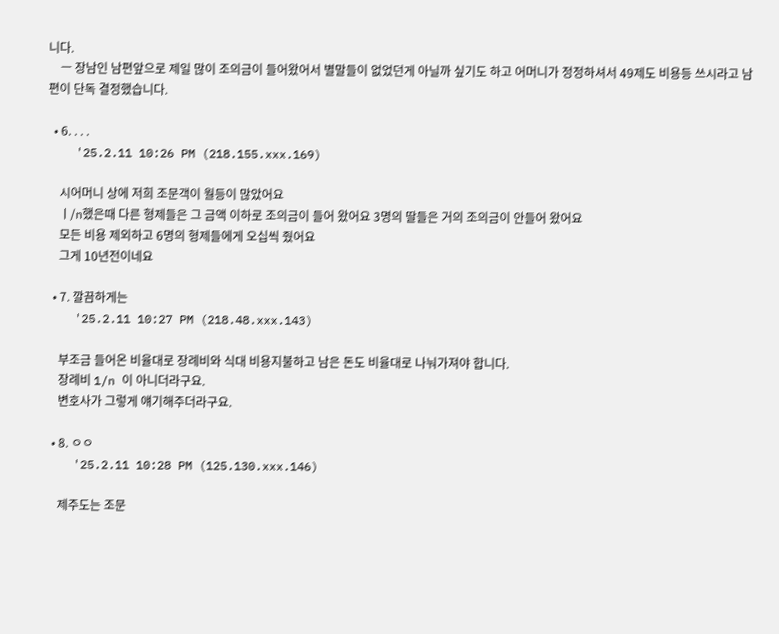니다.
    ㅡ 장남인 남편앞으로 제일 많이 조의금이 들어왔어서 별말들이 없었던게 아닐까 싶기도 하고 어머니가 정정하셔서 49제도 비용등 쓰시라고 남편이 단독 결정했습니다.

  • 6. . . .
    '25.2.11 10:26 PM (218.155.xxx.169)

    시어머니 상에 저희 조문객이 월등이 많았어요
    ㅣ/n했은때 다른 형제들은 그 금액 이하로 조의금이 들어 왔어요 3명의 딸들은 거의 조의금이 안들어 왔어요
    모든 비용 제외하고 6명의 형제들에게 오십씩 줬어요
    그게 10년전이네요

  • 7. 깔끔하게는
    '25.2.11 10:27 PM (218.48.xxx.143)

    부조금 들어온 비율대로 장례비와 식대 비용지불하고 남은 돈도 비율대로 나눠가져야 합니다.
    장례비 1/n 이 아니더라구요.
    변호사가 그렇게 얘기해주더라구요.

  • 8. ㅇㅇ
    '25.2.11 10:28 PM (125.130.xxx.146)

    제주도는 조문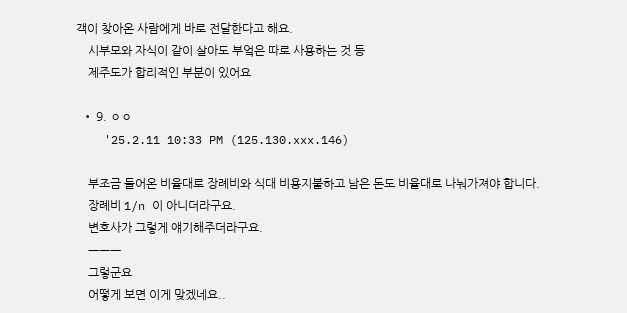객이 찾아온 사람에게 바로 전달한다고 해요.
    시부모와 자식이 같이 살아도 부엌은 따로 사용하는 것 등
    제주도가 합리적인 부분이 있어요

  • 9. ㅇㅇ
    '25.2.11 10:33 PM (125.130.xxx.146)

    부조금 들어온 비율대로 장례비와 식대 비용지불하고 남은 돈도 비율대로 나눠가져야 합니다.
    장례비 1/n 이 아니더라구요.
    변호사가 그렇게 얘기해주더라구요.
    ㅡㅡㅡ
    그렇군요
    어떻게 보면 이게 맞겠네요..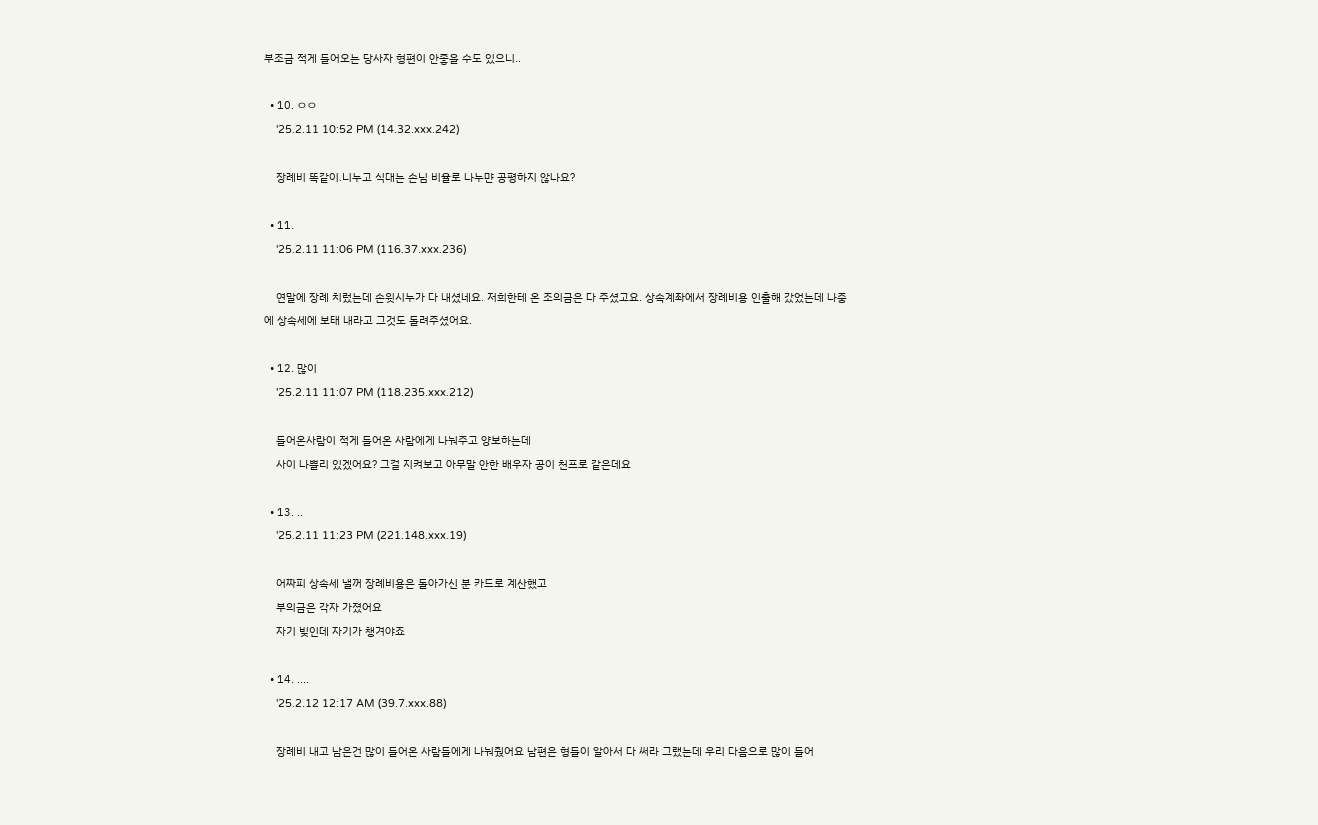부조금 적게 들어오는 당사자 형편이 안좋을 수도 있으니..

  • 10. ㅇㅇ
    '25.2.11 10:52 PM (14.32.xxx.242)

    장례비 똑같이.니누고 식대는 손님 비율로 나누먄 공평하지 않나요?

  • 11.
    '25.2.11 11:06 PM (116.37.xxx.236)

    연말에 장례 치렀는데 손윗시누가 다 내셨네요. 저희한테 온 조의금은 다 주셨고요. 상속계좌에서 장례비용 인출해 갔었는데 나중에 상속세에 보태 내라고 그것도 돌려주셨어요.

  • 12. 많이
    '25.2.11 11:07 PM (118.235.xxx.212)

    들어온사람이 적게 들어온 사람에게 나눠주고 양보하는데
    사이 나쁠리 있겠어요? 그걸 지켜보고 아무말 안한 배우자 공이 천프로 같은데요

  • 13. ..
    '25.2.11 11:23 PM (221.148.xxx.19)

    어짜피 상속세 낼꺼 장례비용은 돌아가신 분 카드로 계산했고
    부의금은 각자 가졌어요
    자기 빚인데 자기가 챙겨야죠

  • 14. ....
    '25.2.12 12:17 AM (39.7.xxx.88)

    장례비 내고 남은건 많이 들어온 사람들에게 나눠줬어요 남편은 형들이 알아서 다 써라 그랬는데 우리 다음으로 많이 들어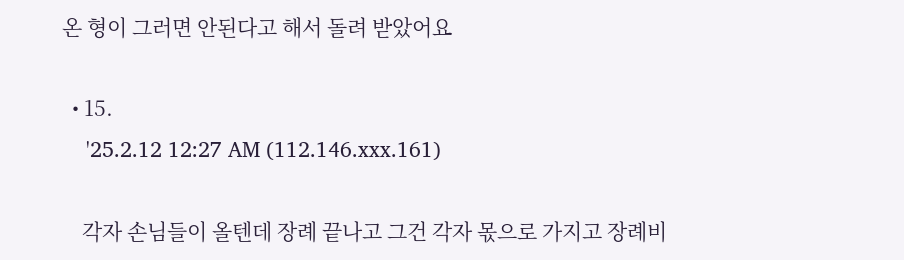온 형이 그러면 안된다고 해서 돌려 받았어요

  • 15.
    '25.2.12 12:27 AM (112.146.xxx.161)

    각자 손님들이 올텐데 장례 끝나고 그건 각자 몫으로 가지고 장례비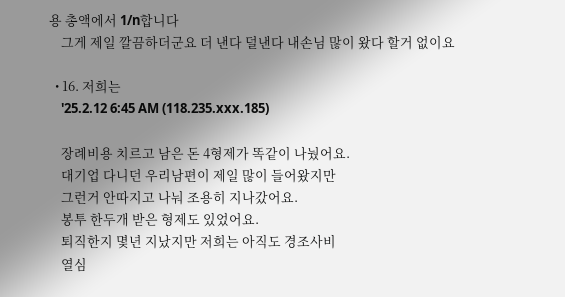용 총액에서 1/n합니다
    그게 제일 깔끔하더군요 더 낸다 덜낸다 내손님 많이 왔다 할거 없이요

  • 16. 저희는
    '25.2.12 6:45 AM (118.235.xxx.185)

    장례비용 치르고 남은 돈 4형제가 똑같이 나눴어요.
    대기업 다니던 우리남편이 제일 많이 들어왔지만
    그런거 안따지고 나눠 조용히 지나갔어요.
    봉투 한두개 받은 형제도 있었어요.
    퇴직한지 몇년 지났지만 저희는 아직도 경조사비
    열심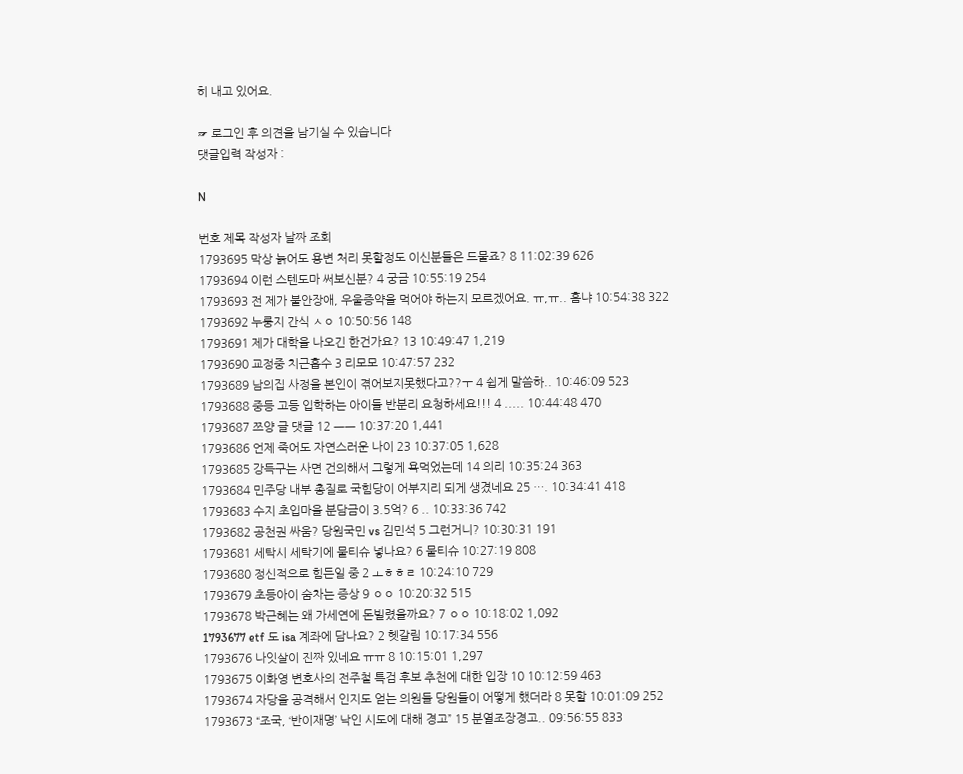히 내고 있어요.

☞ 로그인 후 의견을 남기실 수 있습니다
댓글입력 작성자 :

N

번호 제목 작성자 날짜 조회
1793695 막상 늙어도 용변 처리 못할정도 이신분들은 드물죠? 8 11:02:39 626
1793694 이런 스텐도마 써보신분? 4 궁금 10:55:19 254
1793693 전 제가 불안장애, 우울증약을 먹어야 하는지 모르겠어요. ㅠ,ㅠ.. 흠냐 10:54:38 322
1793692 누룽지 간식 ㅅㅇ 10:50:56 148
1793691 제가 대학을 나오긴 한건가요? 13 10:49:47 1,219
1793690 교정중 치근흡수 3 리모모 10:47:57 232
1793689 남의집 사정을 본인이 겪어보지못했다고??ㅜ 4 쉽게 말씀하.. 10:46:09 523
1793688 중등 고등 입학하는 아이들 반분리 요청하세요!!! 4 ..... 10:44:48 470
1793687 쯔양 글 댓글 12 ㅡㅡ 10:37:20 1,441
1793686 언제 죽어도 자연스러운 나이 23 10:37:05 1,628
1793685 강득구는 사면 건의해서 그렇게 욕먹었는데 14 의리 10:35:24 363
1793684 민주당 내부 총질로 국힘당이 어부지리 되게 생겼네요 25 …. 10:34:41 418
1793683 수지 초입마을 분담금이 3.5억? 6 .. 10:33:36 742
1793682 공천권 싸움? 당원국민 vs 김민석 5 그런거니? 10:30:31 191
1793681 세탁시 세탁기에 물티슈 넣나요? 6 물티슈 10:27:19 808
1793680 정신적으로 힘든일 중 2 ㅗㅎㅎㄹ 10:24:10 729
1793679 초등아이 숨차는 증상 9 ㅇㅇ 10:20:32 515
1793678 박근혜는 왜 가세연에 돈빌렸을까요? 7 ㅇㅇ 10:18:02 1,092
1793677 etf 도 isa 계좌에 담나요? 2 헷갈림 10:17:34 556
1793676 나잇살이 진짜 있네요 ㅠㅠ 8 10:15:01 1,297
1793675 이화영 변호사의 전주철 특검 후보 추천에 대한 입장 10 10:12:59 463
1793674 자당을 공격해서 인지도 얻는 의원들 당원들이 어떻게 했더라 8 못할 10:01:09 252
1793673 “조국, ‘반이재명’ 낙인 시도에 대해 경고” 15 분열조장경고.. 09:56:55 833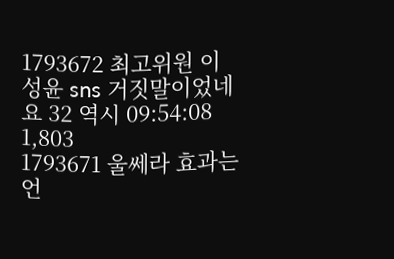1793672 최고위원 이성윤 sns 거짓말이었네요 32 역시 09:54:08 1,803
1793671 울쎄라 효과는 언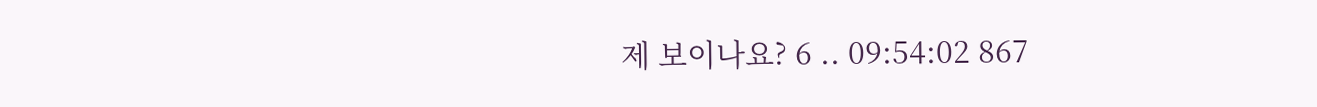제 보이나요? 6 .. 09:54:02 867